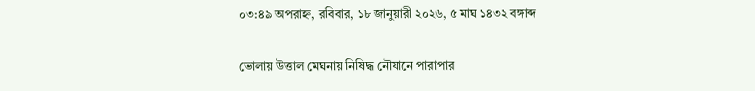০৩:৪৯ অপরাহ্ন, রবিবার, ১৮ জানুয়ারী ২০২৬, ৫ মাঘ ১৪৩২ বঙ্গাব্দ

ভোলায় উত্তাল মেঘনায় নিষিদ্ধ নৌযানে পারাপার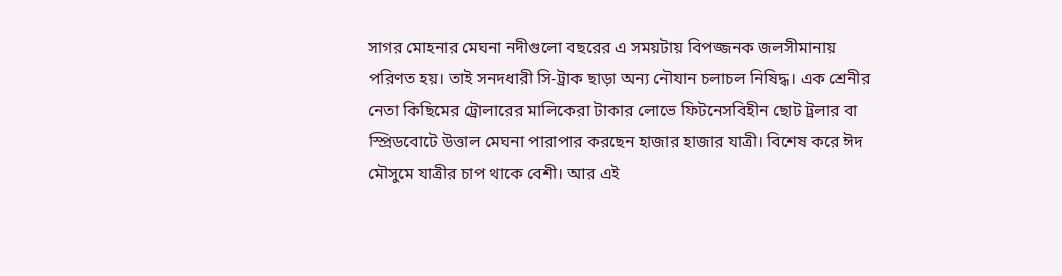সাগর মোহনার মেঘনা নদীগুলো বছরের এ সময়টায় বিপজ্জনক জলসীমানায় পরিণত হয়। তাই সনদধারী সি-ট্রাক ছাড়া অন্য নৌযান চলাচল নিষিদ্ধ। এক শ্রেনীর নেতা কিছিমের ট্রোলারের মালিকেরা টাকার লোভে ফিটনেসবিহীন ছোট ট্রলার বা স্প্রিডবোটে উত্তাল মেঘনা পারাপার করছেন হাজার হাজার যাত্রী। বিশেষ করে ঈদ মৌসুমে যাত্রীর চাপ থাকে বেশী। আর এই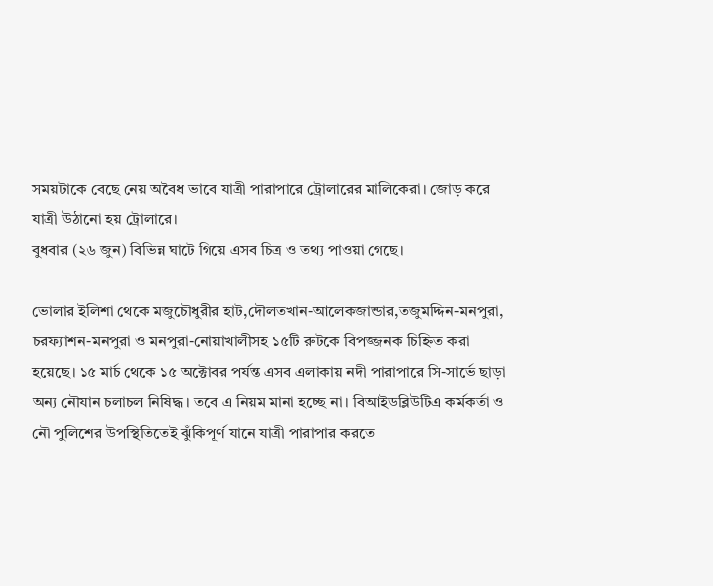সময়টাকে বেছে নেয় অবৈধ ভাবে যাত্রী পারাপারে ট্রোলারের মালিকেরা। জোড় করে যাত্রী উঠানো হয় ট্রোলারে।
বুধবার (২৬ জুন) বিভিন্ন ঘাটে গিয়ে এসব চিত্র ও তথ্য পাওয়া গেছে।

ভোলার ইলিশা থেকে মজুচৌধুরীর হাট,দৌলতখান-আলেকজান্ডার,তজুমদ্দিন-মনপুরা, চরফ্যাশন-মনপুরা ও মনপুরা-নোয়াখালীসহ ১৫টি রুটকে বিপজ্জনক চিহ্নিত করা হয়েছে। ১৫ মার্চ থেকে ১৫ অক্টোবর পর্যন্ত এসব এলাকায় নদী পারাপারে সি-সার্ভে ছাড়া অন্য নৌযান চলাচল নিষিদ্ধ। তবে এ নিয়ম মানা হচ্ছে না। বিআইডব্লিউটিএ কর্মকর্তা ও নৌ পুলিশের উপস্থিতিতেই ঝুঁকিপূর্ণ যানে যাত্রী পারাপার করতে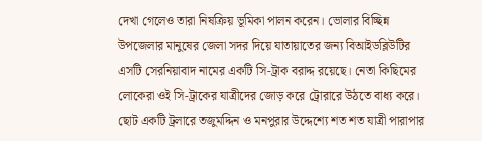দেখা গেলেও তারা নিষক্রিয় ভূমিকা পালন করেন। ভোলার বিচ্ছিন্ন উপজেলার মানুষের জেলা সদর দিয়ে যাতায়াতের জন্য বিআইডব্লিউটির এসটি সেরনিয়াবাদ নামের একটি সি-ট্রাক বরাদ্দ রয়েছে। নেতা কিছিমের লোকেরা ওই সি-ট্রাকের যাত্রীদের জোড় করে ট্রোরারে উঠতে বাধ্য করে। ছোট একটি ট্রলারে তজুমদ্দিন ও মনপুরার উদ্দেশ্যে শত শত যাত্রী পারাপার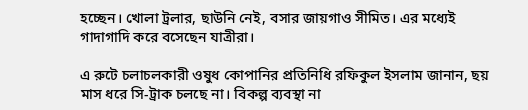হচ্ছেন। খোলা ট্রলার, ছাউনি নেই, বসার জায়গাও সীমিত। এর মধ্যেই গাদাগাদি করে বসেছেন যাত্রীরা।

এ রুটে চলাচলকারী ওষুধ কোপানির প্রতিনিধি রফিকুল ইসলাম জানান, ছয় মাস ধরে সি-ট্রাক চলছে না। বিকল্প ব্যবস্থা না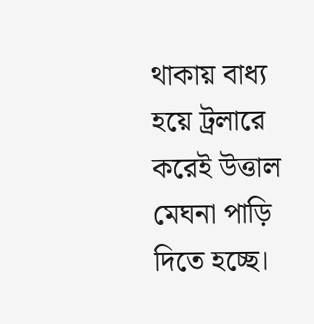থাকায় বাধ্য হয়ে ট্রলারে করেই উত্তাল মেঘনা পাড়ি দিতে হচ্ছে।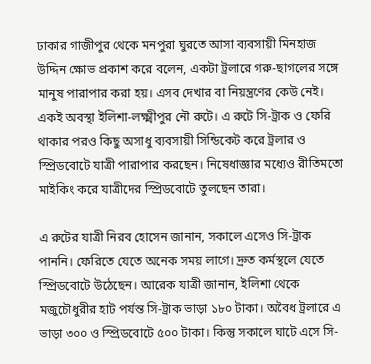ঢাকার গাজীপুর থেকে মনপুরা ঘুরতে আসা ব্যবসায়ী মিনহাজ উদ্দিন ক্ষোভ প্রকাশ করে বলেন, একটা ট্রলারে গরু-ছাগলের সঙ্গে মানুষ পারাপার করা হয়। এসব দেখার বা নিয়ন্ত্রণের কেউ নেই। একই অবস্থা ইলিশা-লক্ষ্মীপুর নৌ রুটে। এ রুটে সি-ট্রাক ও ফেরি থাকার পরও কিছু অসাধু ব্যবসায়ী সিন্ডিকেট করে ট্রলার ও স্প্রিডবোটে যাত্রী পারাপার করছেন। নিষেধাজ্ঞার মধ্যেও রীতিমতো মাইকিং করে যাত্রীদের স্প্রিডবোটে তুলছেন তারা।

এ রুটের যাত্রী নিরব হোসেন জানান, সকালে এসেও সি-ট্রাক পাননি। ফেরিতে যেতে অনেক সময় লাগে। দ্রুত কর্মস্থলে যেতে স্প্রিডবোটে উঠেছেন। আরেক যাত্রী জানান, ইলিশা থেকে মজুচৌধুরীর হাট পর্যন্ত সি-ট্রাক ভাড়া ১৮০ টাকা। অবৈধ ট্রলারে এ ভাড়া ৩০০ ও স্প্রিডবোটে ৫০০ টাকা। কিন্তু সকালে ঘাটে এসে সি-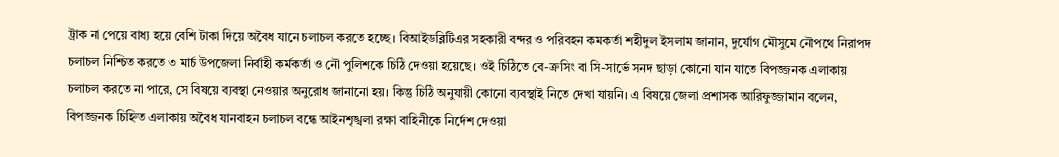ট্রাক না পেয়ে বাধ্য হয়ে বেশি টাকা দিয়ে অবৈধ যানে চলাচল করতে হচ্ছে। বিআইডব্লিটিএর সহকারী বন্দর ও পরিবহন কমকর্তা শহীদুল ইসলাম জানান, দুর্যোগ মৌসুমে নৌপথে নিরাপদ চলাচল নিশ্চিত করতে ৩ মার্চ উপজেলা নির্বাহী কর্মকর্তা ও নৌ পুলিশকে চিঠি দেওয়া হয়েছে। ওই চিঠিতে বে-ক্রসিং বা সি-সার্ভে সনদ ছাড়া কোনো যান যাতে বিপজ্জনক এলাকায় চলাচল করতে না পারে, সে বিষয়ে ব্যবস্থা নেওয়ার অনুরোধ জানানো হয়। কিন্তু চিঠি অনুযায়ী কোনো ব্যবস্থাই নিতে দেখা যায়নি। এ বিষয়ে জেলা প্রশাসক আরিফুজ্জামান বলেন, বিপজ্জনক চিহ্নিত এলাকায় অবৈধ যানবাহন চলাচল বন্ধে আইনশৃঙ্খলা রক্ষা বাহিনীকে নির্দেশ দেওয়া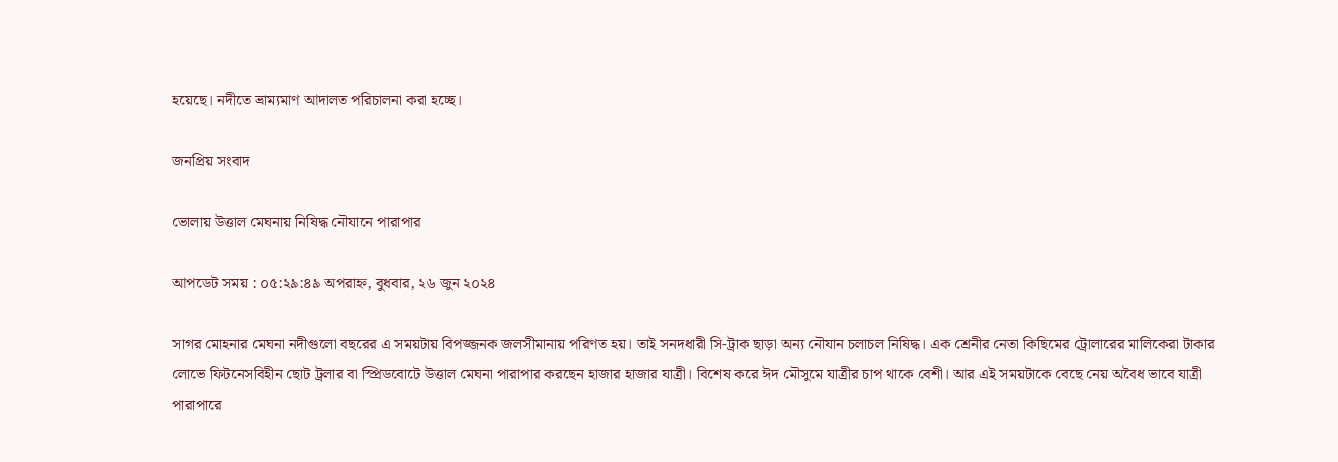হয়েছে। নদীতে ভ্রাম্যমাণ আদালত পরিচালনা করা হচ্ছে।

জনপ্রিয় সংবাদ

ভোলায় উত্তাল মেঘনায় নিষিদ্ধ নৌযানে পারাপার

আপডেট সময় : ০৫:২৯:৪৯ অপরাহ্ন, বুধবার, ২৬ জুন ২০২৪

সাগর মোহনার মেঘনা নদীগুলো বছরের এ সময়টায় বিপজ্জনক জলসীমানায় পরিণত হয়। তাই সনদধারী সি-ট্রাক ছাড়া অন্য নৌযান চলাচল নিষিদ্ধ। এক শ্রেনীর নেতা কিছিমের ট্রোলারের মালিকেরা টাকার লোভে ফিটনেসবিহীন ছোট ট্রলার বা স্প্রিডবোটে উত্তাল মেঘনা পারাপার করছেন হাজার হাজার যাত্রী। বিশেষ করে ঈদ মৌসুমে যাত্রীর চাপ থাকে বেশী। আর এই সময়টাকে বেছে নেয় অবৈধ ভাবে যাত্রী পারাপারে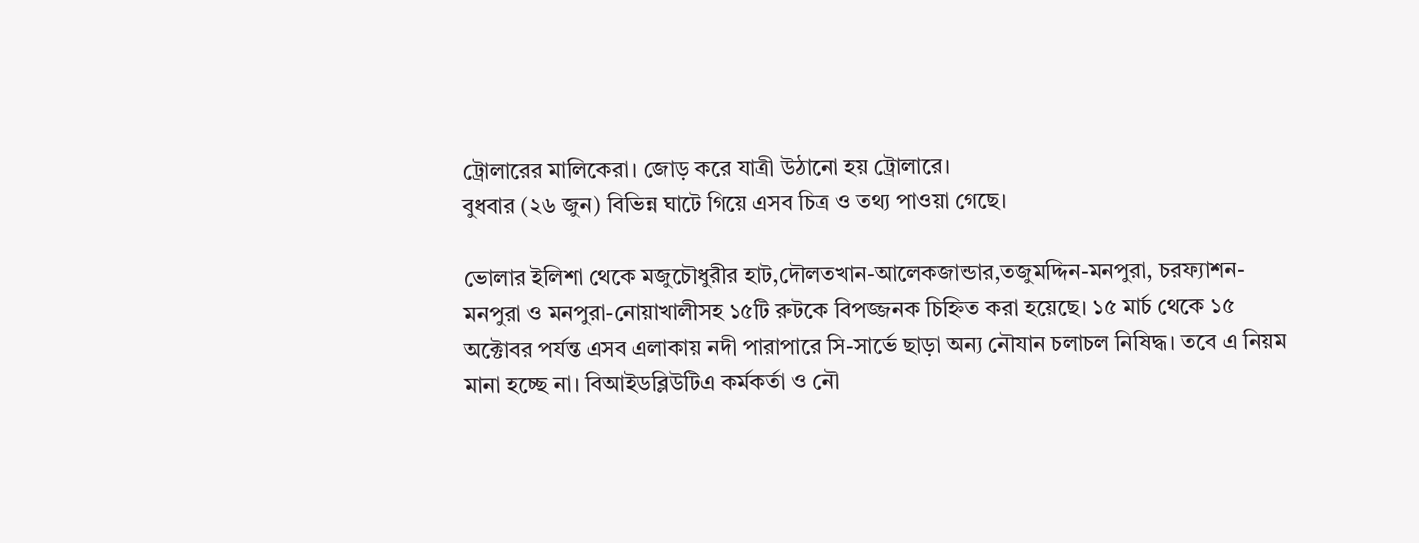ট্রোলারের মালিকেরা। জোড় করে যাত্রী উঠানো হয় ট্রোলারে।
বুধবার (২৬ জুন) বিভিন্ন ঘাটে গিয়ে এসব চিত্র ও তথ্য পাওয়া গেছে।

ভোলার ইলিশা থেকে মজুচৌধুরীর হাট,দৌলতখান-আলেকজান্ডার,তজুমদ্দিন-মনপুরা, চরফ্যাশন-মনপুরা ও মনপুরা-নোয়াখালীসহ ১৫টি রুটকে বিপজ্জনক চিহ্নিত করা হয়েছে। ১৫ মার্চ থেকে ১৫ অক্টোবর পর্যন্ত এসব এলাকায় নদী পারাপারে সি-সার্ভে ছাড়া অন্য নৌযান চলাচল নিষিদ্ধ। তবে এ নিয়ম মানা হচ্ছে না। বিআইডব্লিউটিএ কর্মকর্তা ও নৌ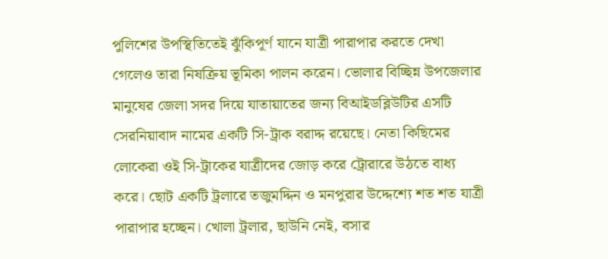পুলিশের উপস্থিতিতেই ঝুঁকিপূর্ণ যানে যাত্রী পারাপার করতে দেখা গেলেও তারা নিষক্রিয় ভূমিকা পালন করেন। ভোলার বিচ্ছিন্ন উপজেলার মানুষের জেলা সদর দিয়ে যাতায়াতের জন্য বিআইডব্লিউটির এসটি সেরনিয়াবাদ নামের একটি সি-ট্রাক বরাদ্দ রয়েছে। নেতা কিছিমের লোকেরা ওই সি-ট্রাকের যাত্রীদের জোড় করে ট্রোরারে উঠতে বাধ্য করে। ছোট একটি ট্রলারে তজুমদ্দিন ও মনপুরার উদ্দেশ্যে শত শত যাত্রী পারাপার হচ্ছেন। খোলা ট্রলার, ছাউনি নেই, বসার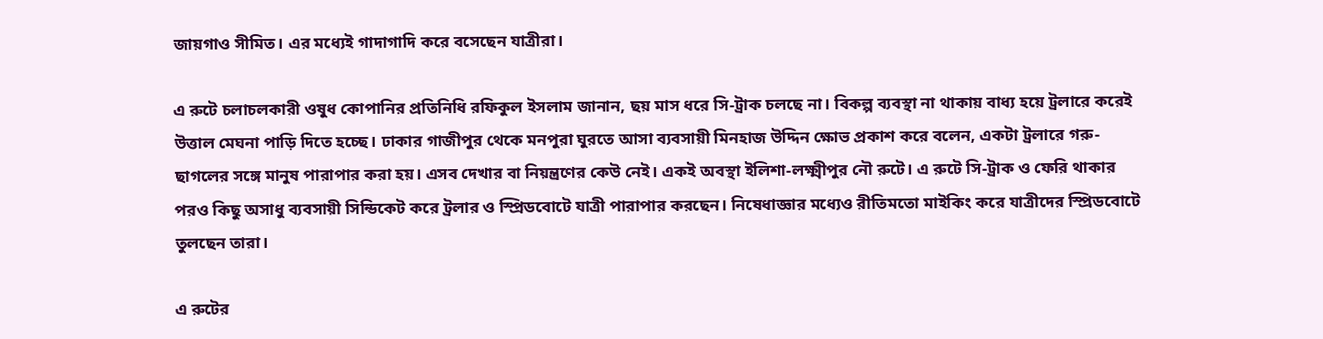জায়গাও সীমিত। এর মধ্যেই গাদাগাদি করে বসেছেন যাত্রীরা।

এ রুটে চলাচলকারী ওষুধ কোপানির প্রতিনিধি রফিকুল ইসলাম জানান, ছয় মাস ধরে সি-ট্রাক চলছে না। বিকল্প ব্যবস্থা না থাকায় বাধ্য হয়ে ট্রলারে করেই উত্তাল মেঘনা পাড়ি দিতে হচ্ছে। ঢাকার গাজীপুর থেকে মনপুরা ঘুরতে আসা ব্যবসায়ী মিনহাজ উদ্দিন ক্ষোভ প্রকাশ করে বলেন, একটা ট্রলারে গরু-ছাগলের সঙ্গে মানুষ পারাপার করা হয়। এসব দেখার বা নিয়ন্ত্রণের কেউ নেই। একই অবস্থা ইলিশা-লক্ষ্মীপুর নৌ রুটে। এ রুটে সি-ট্রাক ও ফেরি থাকার পরও কিছু অসাধু ব্যবসায়ী সিন্ডিকেট করে ট্রলার ও স্প্রিডবোটে যাত্রী পারাপার করছেন। নিষেধাজ্ঞার মধ্যেও রীতিমতো মাইকিং করে যাত্রীদের স্প্রিডবোটে তুলছেন তারা।

এ রুটের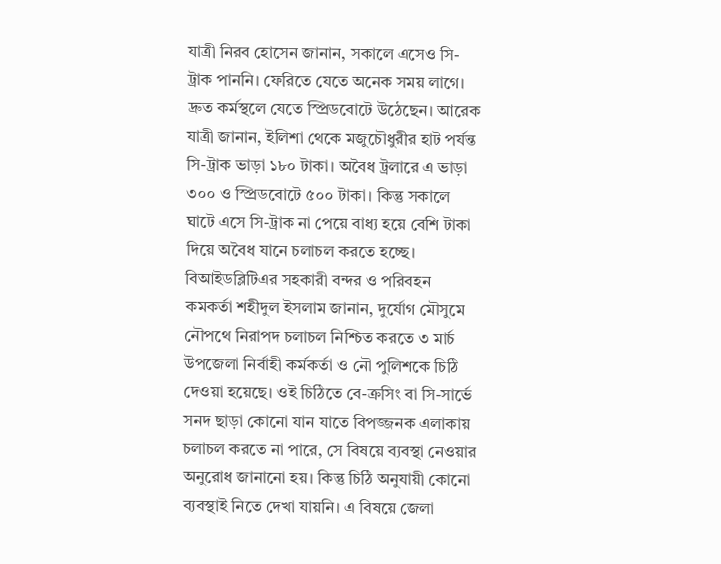যাত্রী নিরব হোসেন জানান, সকালে এসেও সি-ট্রাক পাননি। ফেরিতে যেতে অনেক সময় লাগে। দ্রুত কর্মস্থলে যেতে স্প্রিডবোটে উঠেছেন। আরেক যাত্রী জানান, ইলিশা থেকে মজুচৌধুরীর হাট পর্যন্ত সি-ট্রাক ভাড়া ১৮০ টাকা। অবৈধ ট্রলারে এ ভাড়া ৩০০ ও স্প্রিডবোটে ৫০০ টাকা। কিন্তু সকালে ঘাটে এসে সি-ট্রাক না পেয়ে বাধ্য হয়ে বেশি টাকা দিয়ে অবৈধ যানে চলাচল করতে হচ্ছে। বিআইডব্লিটিএর সহকারী বন্দর ও পরিবহন কমকর্তা শহীদুল ইসলাম জানান, দুর্যোগ মৌসুমে নৌপথে নিরাপদ চলাচল নিশ্চিত করতে ৩ মার্চ উপজেলা নির্বাহী কর্মকর্তা ও নৌ পুলিশকে চিঠি দেওয়া হয়েছে। ওই চিঠিতে বে-ক্রসিং বা সি-সার্ভে সনদ ছাড়া কোনো যান যাতে বিপজ্জনক এলাকায় চলাচল করতে না পারে, সে বিষয়ে ব্যবস্থা নেওয়ার অনুরোধ জানানো হয়। কিন্তু চিঠি অনুযায়ী কোনো ব্যবস্থাই নিতে দেখা যায়নি। এ বিষয়ে জেলা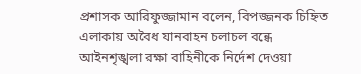প্রশাসক আরিফুজ্জামান বলেন, বিপজ্জনক চিহ্নিত এলাকায় অবৈধ যানবাহন চলাচল বন্ধে আইনশৃঙ্খলা রক্ষা বাহিনীকে নির্দেশ দেওয়া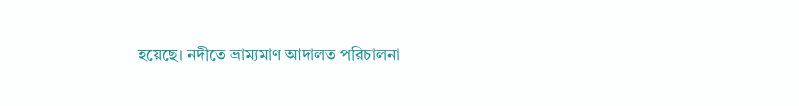হয়েছে। নদীতে ভ্রাম্যমাণ আদালত পরিচালনা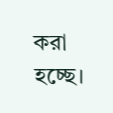করা হচ্ছে।